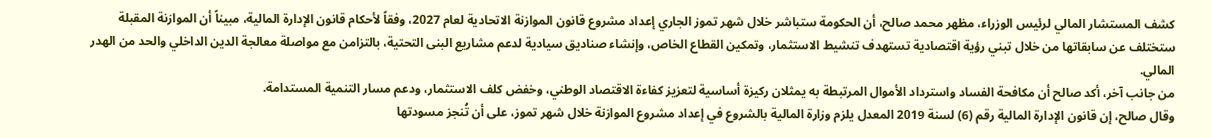كشف المستشار المالي لرئيس الوزراء، مظهر محمد صالح، أن الحكومة ستباشر خلال شهر تموز الجاري إعداد مشروع قانون الموازنة الاتحادية لعام 2027، وفقاً لأحكام قانون الإدارة المالية، مبيناً أن الموازنة المقبلة ستختلف عن سابقاتها من خلال تبني رؤية اقتصادية تستهدف تنشيط الاستثمار، وتمكين القطاع الخاص، وإنشاء صناديق سيادية لدعم مشاريع البنى التحتية، بالتزامن مع مواصلة معالجة الدين الداخلي والحد من الهدر المالي.
من جانب آخر، أكد صالح أن مكافحة الفساد واسترداد الأموال المرتبطة به يمثلان ركيزة أساسية لتعزيز كفاءة الاقتصاد الوطني، وخفض كلف الاستثمار، ودعم مسار التنمية المستدامة.
وقال صالح، إن قانون الإدارة المالية رقم (6) لسنة 2019 المعدل يلزم وزارة المالية بالشروع في إعداد مشروع الموازنة خلال شهر تموز، على أن تُنجز مسودتها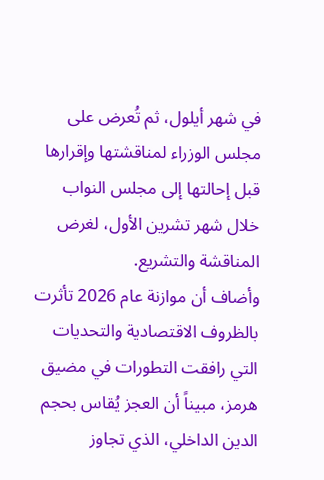في شهر أيلول، ثم تُعرض على مجلس الوزراء لمناقشتها وإقرارها قبل إحالتها إلى مجلس النواب خلال شهر تشرين الأول، لغرض المناقشة والتشريع.
وأضاف أن موازنة عام 2026 تأثرت بالظروف الاقتصادية والتحديات التي رافقت التطورات في مضيق هرمز، مبيناً أن العجز يُقاس بحجم الدين الداخلي، الذي تجاوز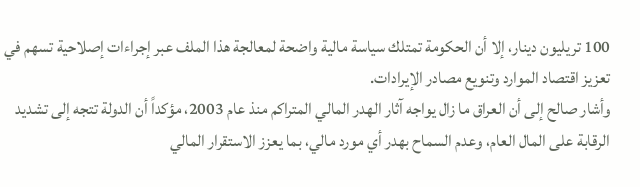100 تريليون دينار، إلا أن الحكومة تمتلك سياسة مالية واضحة لمعالجة هذا الملف عبر إجراءات إصلاحية تسهم في تعزيز اقتصاد الموارد وتنويع مصادر الإيرادات.
وأشار صالح إلى أن العراق ما زال يواجه آثار الهدر المالي المتراكم منذ عام 2003، مؤكداً أن الدولة تتجه إلى تشديد الرقابة على المال العام، وعدم السماح بهدر أي مورد مالي، بما يعزز الاستقرار المالي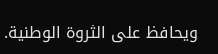ويحافظ على الثروة الوطنية.